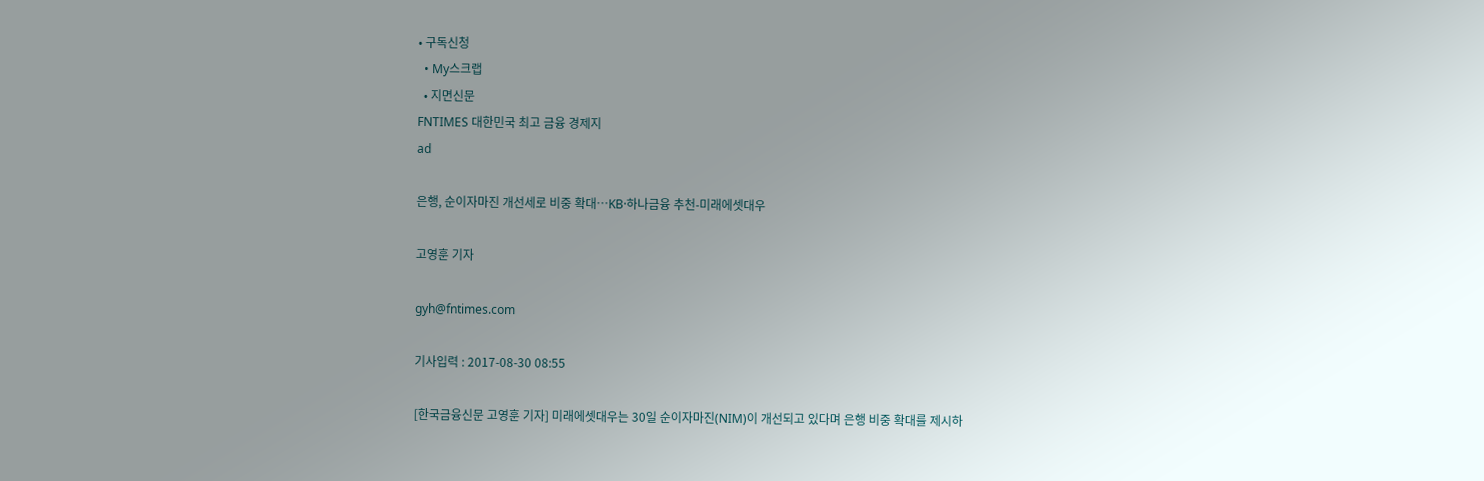• 구독신청
  • My스크랩
  • 지면신문
FNTIMES 대한민국 최고 금융 경제지
ad

은행, 순이자마진 개선세로 비중 확대…KB·하나금융 추천-미래에셋대우

고영훈 기자

gyh@fntimes.com

기사입력 : 2017-08-30 08:55

[한국금융신문 고영훈 기자] 미래에셋대우는 30일 순이자마진(NIM)이 개선되고 있다며 은행 비중 확대를 제시하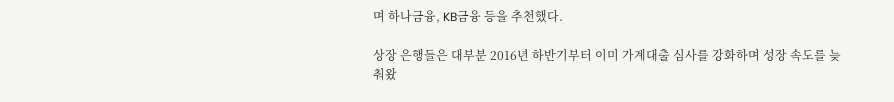며 하나금융, KB금융 등을 추천했다.

상장 은행들은 대부분 2016년 하반기부터 이미 가계대출 심사를 강화하며 성장 속도를 늦춰왔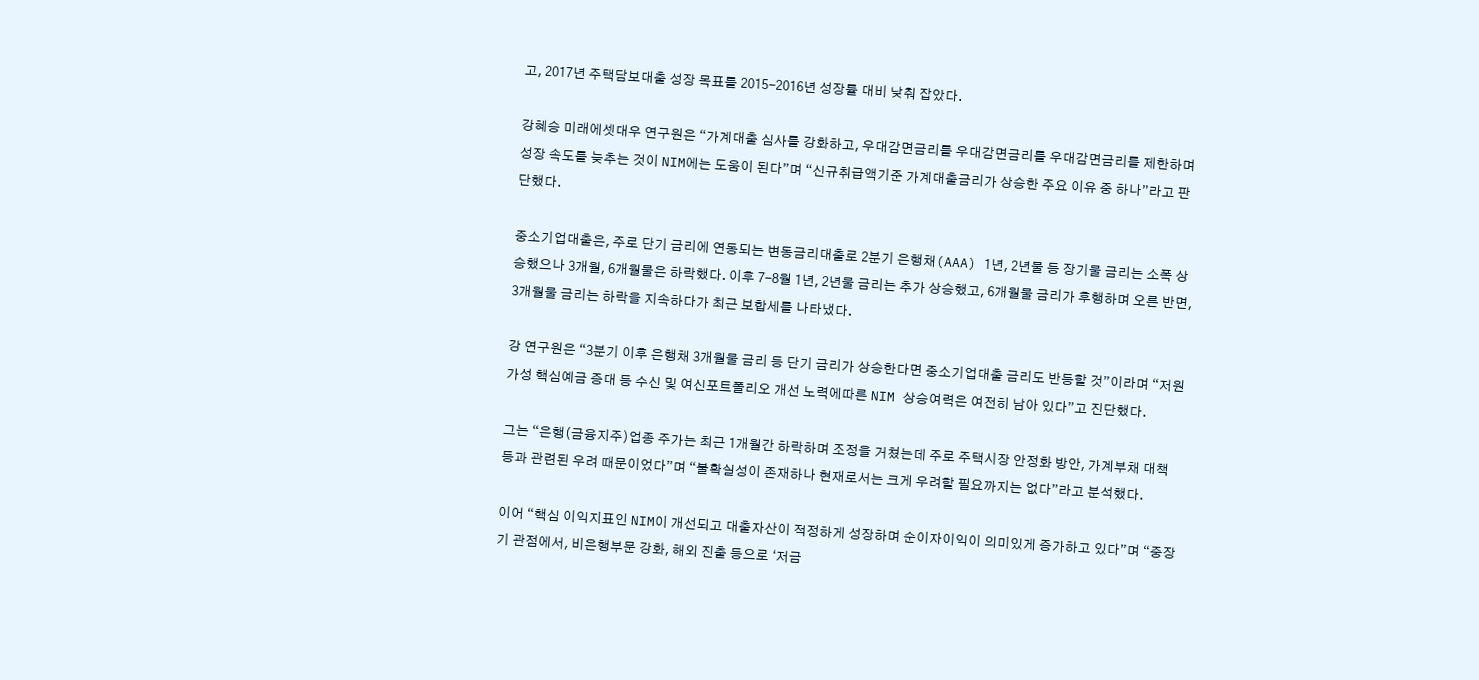고, 2017년 주택담보대출 성장 목표를 2015-2016년 성장률 대비 낮춰 잡았다.

강혜승 미래에셋대우 연구원은 “가계대출 심사를 강화하고, 우대감면금리를 우대감면금리를 우대감면금리를 제한하며 성장 속도를 늦추는 것이 NIM에는 도움이 된다”며 “신규취급액기준 가계대출금리가 상승한 주요 이유 중 하나”라고 판단했다.

중소기업대출은, 주로 단기 금리에 연동되는 변동금리대출로 2분기 은행채(AAA) 1년, 2년물 등 장기물 금리는 소폭 상승했으나 3개월, 6개월물은 하락했다. 이후 7-8월 1년, 2년물 금리는 추가 상승했고, 6개월물 금리가 후행하며 오른 반면, 3개월물 금리는 하락을 지속하다가 최근 보합세를 나타냈다.

강 연구원은 “3분기 이후 은행채 3개월물 금리 등 단기 금리가 상승한다면 중소기업대출 금리도 반등할 것”이라며 “저원가성 핵심예금 증대 등 수신 및 여신포트폴리오 개선 노력에따른 NIM 상승여력은 여전히 남아 있다”고 진단했다.

그는 “은행(금융지주)업종 주가는 최근 1개월간 하락하며 조정을 거쳤는데 주로 주택시장 안정화 방안, 가계부채 대책 등과 관련된 우려 때문이었다”며 “불확실성이 존재하나 현재로서는 크게 우려할 필요까지는 없다”라고 분석했다.

이어 “핵심 이익지표인 NIM이 개선되고 대출자산이 적정하게 성장하며 순이자이익이 의미있게 증가하고 있다”며 “중장기 관점에서, 비은행부문 강화, 해외 진출 등으로 ‘저금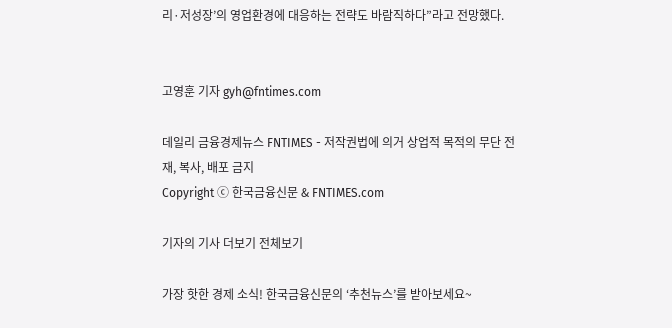리·저성장’의 영업환경에 대응하는 전략도 바람직하다”라고 전망했다.


고영훈 기자 gyh@fntimes.com

데일리 금융경제뉴스 FNTIMES - 저작권법에 의거 상업적 목적의 무단 전재, 복사, 배포 금지
Copyright ⓒ 한국금융신문 & FNTIMES.com

기자의 기사 더보기 전체보기

가장 핫한 경제 소식! 한국금융신문의 ‘추천뉴스’를 받아보세요~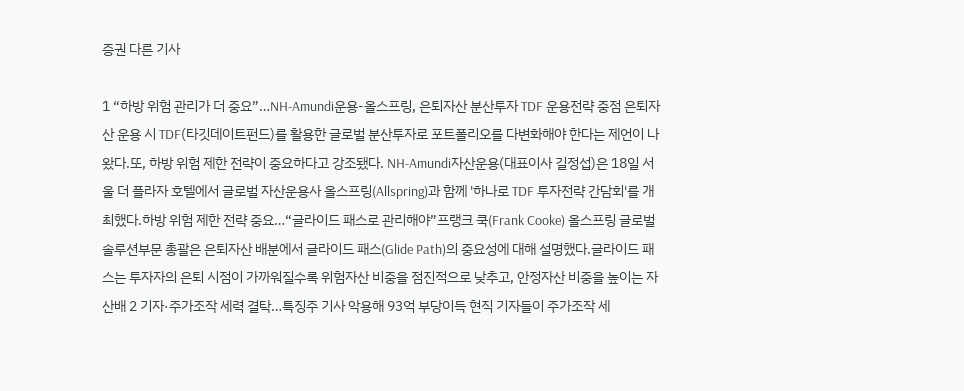증권 다른 기사

1 “하방 위험 관리가 더 중요”…NH-Amundi운용-올스프링, 은퇴자산 분산투자 TDF 운용전략 중점 은퇴자산 운용 시 TDF(타깃데이트펀드)를 활용한 글로벌 분산투자로 포트폴리오를 다변화해야 한다는 제언이 나왔다.또, 하방 위험 제한 전략이 중요하다고 강조됐다. NH-Amundi자산운용(대표이사 길정섭)은 18일 서울 더 플라자 호텔에서 글로벌 자산운용사 올스프링(Allspring)과 함께 '하나로 TDF 투자전략 간담회'를 개최했다.하방 위험 제한 전략 중요…“글라이드 패스로 관리해야”프랭크 쿡(Frank Cooke) 올스프링 글로벌솔루션부문 총괄은 은퇴자산 배분에서 글라이드 패스(Glide Path)의 중요성에 대해 설명했다.글라이드 패스는 투자자의 은퇴 시점이 가까워질수록 위험자산 비중을 점진적으로 낮추고, 안정자산 비중을 높이는 자산배 2 기자·주가조작 세력 결탁…특징주 기사 악용해 93억 부당이득 현직 기자들이 주가조작 세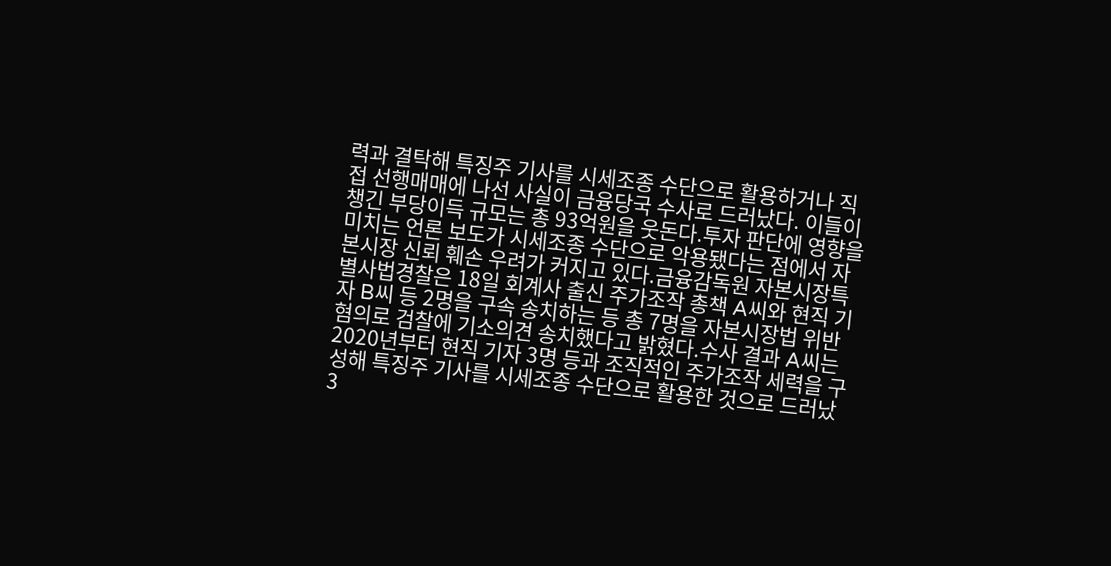력과 결탁해 특징주 기사를 시세조종 수단으로 활용하거나 직접 선행매매에 나선 사실이 금융당국 수사로 드러났다. 이들이 챙긴 부당이득 규모는 총 93억원을 웃돈다.투자 판단에 영향을 미치는 언론 보도가 시세조종 수단으로 악용됐다는 점에서 자본시장 신뢰 훼손 우려가 커지고 있다.금융감독원 자본시장특별사법경찰은 18일 회계사 출신 주가조작 총책 A씨와 현직 기자 B씨 등 2명을 구속 송치하는 등 총 7명을 자본시장법 위반 혐의로 검찰에 기소의견 송치했다고 밝혔다.수사 결과 A씨는 2020년부터 현직 기자 3명 등과 조직적인 주가조작 세력을 구성해 특징주 기사를 시세조종 수단으로 활용한 것으로 드러났 3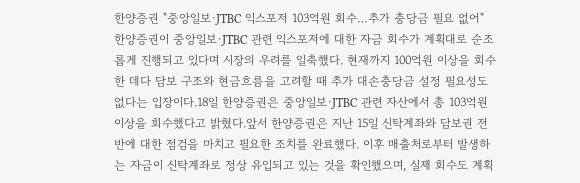한양증권 "중앙일보·JTBC 익스포저 103억원 회수…추가 충당금 필요 없어" 한양증권이 중앙일보·JTBC 관련 익스포저에 대한 자금 회수가 계획대로 순조롭게 진행되고 있다며 시장의 우려를 일축했다. 현재까지 100억원 이상을 회수한 데다 담보 구조와 현금흐름을 고려할 때 추가 대손충당금 설정 필요성도 없다는 입장이다.18일 한양증권은 중앙일보·JTBC 관련 자산에서 총 103억원 이상을 회수했다고 밝혔다.앞서 한양증권은 지난 15일 신탁계좌와 담보권 전반에 대한 점검을 마치고 필요한 조치를 완료했다. 이후 매출처로부터 발생하는 자금이 신탁계좌로 정상 유입되고 있는 것을 확인했으며, 실제 회수도 계획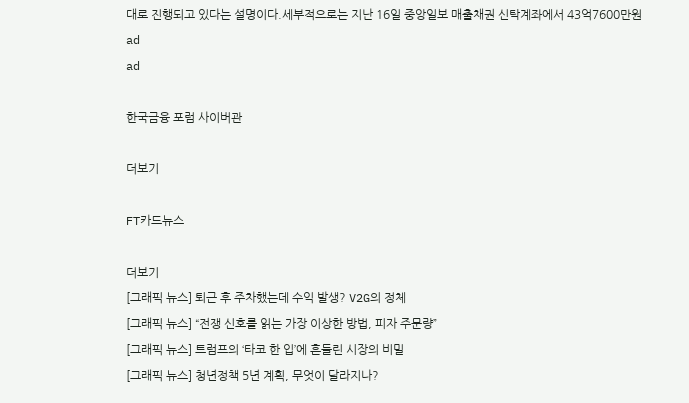대로 진행되고 있다는 설명이다.세부적으로는 지난 16일 중앙일보 매출채권 신탁계좌에서 43억7600만원
ad
ad

한국금융 포럼 사이버관

더보기

FT카드뉴스

더보기
[그래픽 뉴스] 퇴근 후 주차했는데 수익 발생? V2G의 정체
[그래픽 뉴스] “전쟁 신호를 읽는 가장 이상한 방법, 피자 주문량”
[그래픽 뉴스] 트럼프의 ‘타코 한 입’에 흔들린 시장의 비밀
[그래픽 뉴스] 청년정책 5년 계획, 무엇이 달라지나?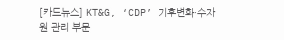[카드뉴스] KT&G, ‘CDP’ 기후변화·수자원 관리 부문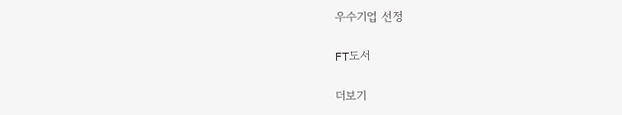우수기업 선정

FT도서

더보기